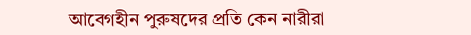আবেগহীন পুরুষদের প্রতি কেন নারীরা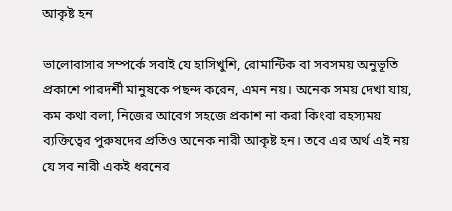আকৃষ্ট হন

ভালোবাসার সম্পর্কে সবাই যে হাসিখুশি, রোমান্টিক বা সবসময় অনুভূতি প্রকাশে পারদর্শী মানুষকে পছন্দ করেন, এমন নয়। অনেক সময় দেখা যায়, কম কথা বলা, নিজের আবেগ সহজে প্রকাশ না করা কিংবা রহস্যময় ব্যক্তিত্বের পুরুষদের প্রতিও অনেক নারী আকৃষ্ট হন। তবে এর অর্থ এই নয় যে সব নারী একই ধরনের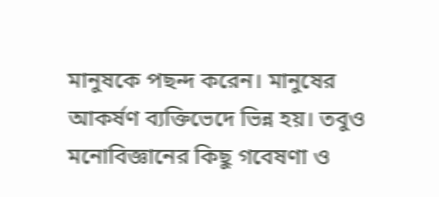মানুষকে পছন্দ করেন। মানুষের আকর্ষণ ব্যক্তিভেদে ভিন্ন হয়। তবুও মনোবিজ্ঞানের কিছু গবেষণা ও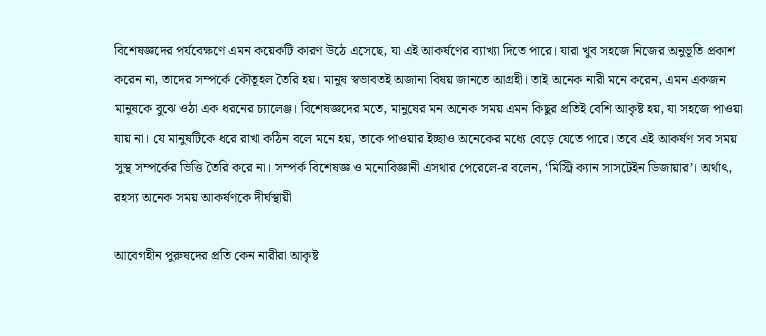বিশেষজ্ঞদের পর্যবেক্ষণে এমন কয়েকটি কারণ উঠে এসেছে, যা এই আকর্ষণের ব্যাখ্যা দিতে পারে। যারা খুব সহজে নিজের অনুভূতি প্রকাশ করেন না, তাদের সম্পর্কে কৌতূহল তৈরি হয়। মানুষ স্বভাবতই অজানা বিষয় জানতে আগ্রহী। তাই অনেক নারী মনে করেন, এমন একজন মানুষকে বুঝে ওঠা এক ধরনের চ্যালেঞ্জ। বিশেষজ্ঞদের মতে, মানুষের মন অনেক সময় এমন কিছুর প্রতিই বেশি আকৃষ্ট হয়, যা সহজে পাওয়া যায় না। যে মানুষটিকে ধরে রাখা কঠিন বলে মনে হয়, তাকে পাওয়ার ইচ্ছাও অনেকের মধ্যে বেড়ে যেতে পারে। তবে এই আকর্ষণ সব সময় সুস্থ সম্পর্কের ভিত্তি তৈরি করে না। সম্পর্ক বিশেষজ্ঞ ও মনোবিজ্ঞানী এসথার পেরেলে-র বলেন, ‘মিস্ট্রি ক্যান সাসটেইন ডিজায়ার’। অর্থাৎ, রহস্য অনেক সময় আকর্ষণকে দীর্ঘস্থায়ী

আবেগহীন পুরুষদের প্রতি কেন নারীরা আকৃষ্ট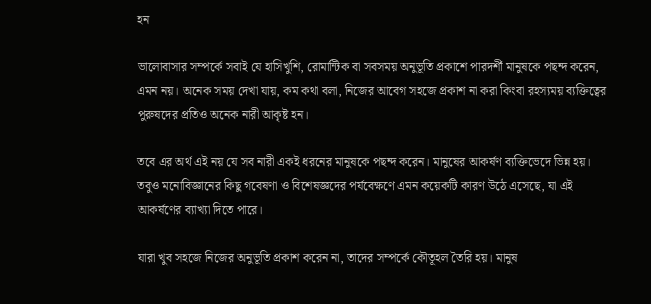হন

ভালোবাসার সম্পর্কে সবাই যে হাসিখুশি, রোমান্টিক বা সবসময় অনুভূতি প্রকাশে পারদর্শী মানুষকে পছন্দ করেন, এমন নয়। অনেক সময় দেখা যায়, কম কথা বলা, নিজের আবেগ সহজে প্রকাশ না করা কিংবা রহস্যময় ব্যক্তিত্বের পুরুষদের প্রতিও অনেক নারী আকৃষ্ট হন।

তবে এর অর্থ এই নয় যে সব নারী একই ধরনের মানুষকে পছন্দ করেন। মানুষের আকর্ষণ ব্যক্তিভেদে ভিন্ন হয়। তবুও মনোবিজ্ঞানের কিছু গবেষণা ও বিশেষজ্ঞদের পর্যবেক্ষণে এমন কয়েকটি কারণ উঠে এসেছে, যা এই আকর্ষণের ব্যাখ্যা দিতে পারে।

যারা খুব সহজে নিজের অনুভূতি প্রকাশ করেন না, তাদের সম্পর্কে কৌতূহল তৈরি হয়। মানুষ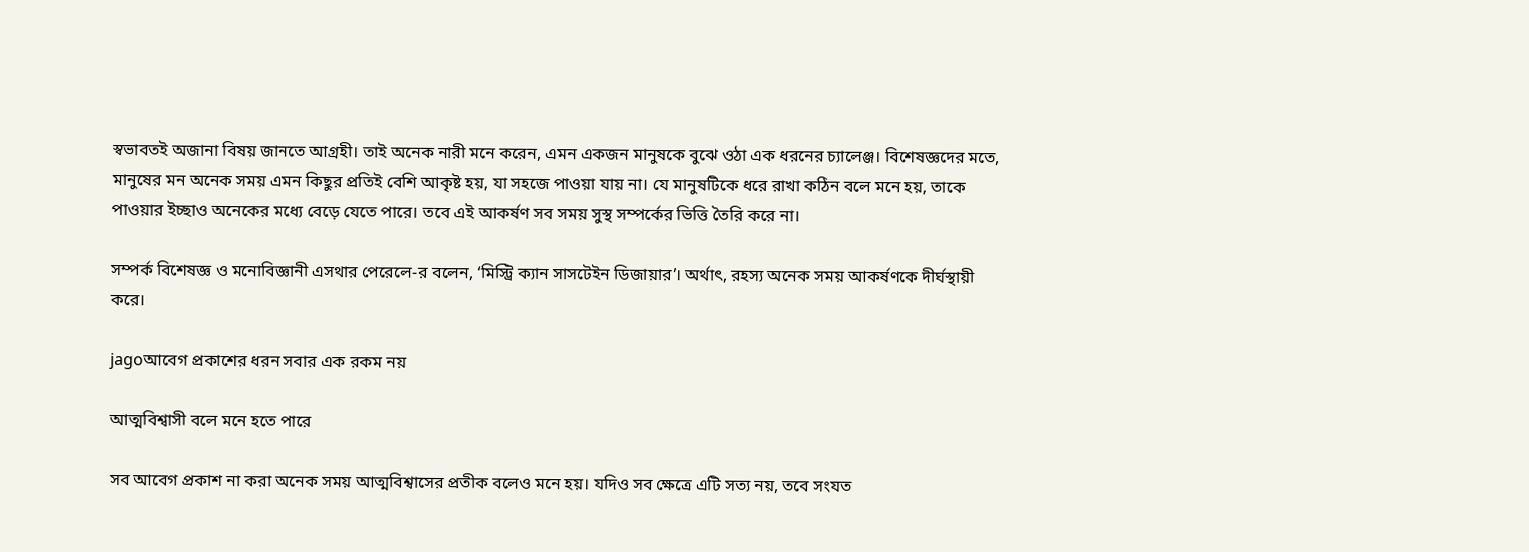স্বভাবতই অজানা বিষয় জানতে আগ্রহী। তাই অনেক নারী মনে করেন, এমন একজন মানুষকে বুঝে ওঠা এক ধরনের চ্যালেঞ্জ। বিশেষজ্ঞদের মতে, মানুষের মন অনেক সময় এমন কিছুর প্রতিই বেশি আকৃষ্ট হয়, যা সহজে পাওয়া যায় না। যে মানুষটিকে ধরে রাখা কঠিন বলে মনে হয়, তাকে পাওয়ার ইচ্ছাও অনেকের মধ্যে বেড়ে যেতে পারে। তবে এই আকর্ষণ সব সময় সুস্থ সম্পর্কের ভিত্তি তৈরি করে না।

সম্পর্ক বিশেষজ্ঞ ও মনোবিজ্ঞানী এসথার পেরেলে-র বলেন, ‘মিস্ট্রি ক্যান সাসটেইন ডিজায়ার’। অর্থাৎ, রহস্য অনেক সময় আকর্ষণকে দীর্ঘস্থায়ী করে।

jagoআবেগ প্রকাশের ধরন সবার এক রকম নয়

আত্মবিশ্বাসী বলে মনে হতে পারে

সব আবেগ প্রকাশ না করা অনেক সময় আত্মবিশ্বাসের প্রতীক বলেও মনে হয়। যদিও সব ক্ষেত্রে এটি সত্য নয়, তবে সংযত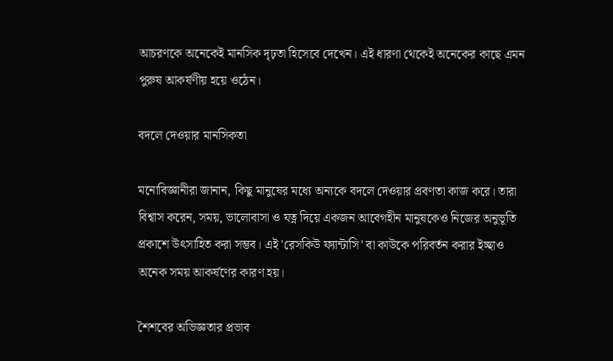আচরণকে অনেকেই মানসিক দৃঢ়তা হিসেবে দেখেন। এই ধারণা থেকেই অনেকের কাছে এমন পুরুষ আকর্ষণীয় হয়ে ওঠেন।

বদলে দেওয়ার মানসিকতা

মনোবিজ্ঞানীরা জানান, কিছু মানুষের মধ্যে অন্যকে বদলে দেওয়ার প্রবণতা কাজ করে। তারা বিশ্বাস করেন, সময়, ভালোবাসা ও যত্ন দিয়ে একজন আবেগহীন মানুষকেও নিজের অনুভূতি প্রকাশে উৎসাহিত করা সম্ভব। এই 'রেসকিউ ফ্যান্টাসি' বা কাউকে পরিবর্তন করার ইচ্ছাও অনেক সময় আকর্ষণের কারণ হয়।

শৈশবের অভিজ্ঞতার প্রভাব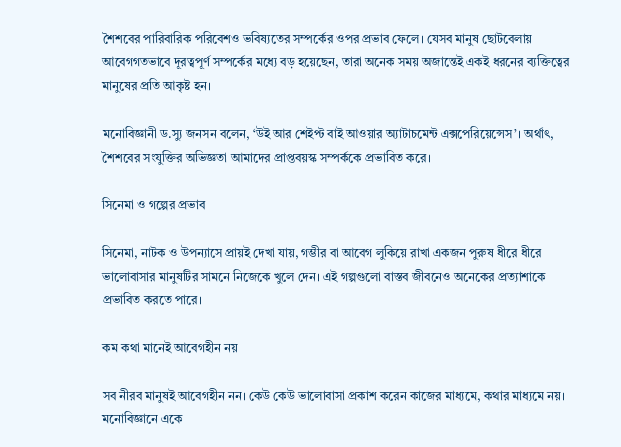শৈশবের পারিবারিক পরিবেশও ভবিষ্যতের সম্পর্কের ওপর প্রভাব ফেলে। যেসব মানুষ ছোটবেলায় আবেগগতভাবে দূরত্বপূর্ণ সম্পর্কের মধ্যে বড় হয়েছেন, তারা অনেক সময় অজান্তেই একই ধরনের ব্যক্তিত্বের মানুষের প্রতি আকৃষ্ট হন।

মনোবিজ্ঞানী ড.স্যু জনসন বলেন, ‘উই আর শেইপ্ট বাই আওয়ার অ্যাটাচমেন্ট এক্সপেরিয়েন্সেস’। অর্থাৎ, শৈশবের সংযুক্তির অভিজ্ঞতা আমাদের প্রাপ্তবয়স্ক সম্পর্ককে প্রভাবিত করে।

সিনেমা ও গল্পের প্রভাব

সিনেমা, নাটক ও উপন্যাসে প্রায়ই দেখা যায়, গম্ভীর বা আবেগ লুকিয়ে রাখা একজন পুরুষ ধীরে ধীরে ভালোবাসার মানুষটির সামনে নিজেকে খুলে দেন। এই গল্পগুলো বাস্তব জীবনেও অনেকের প্রত্যাশাকে প্রভাবিত করতে পারে।

কম কথা মানেই আবেগহীন নয়

সব নীরব মানুষই আবেগহীন নন। কেউ কেউ ভালোবাসা প্রকাশ করেন কাজের মাধ্যমে, কথার মাধ্যমে নয়। মনোবিজ্ঞানে একে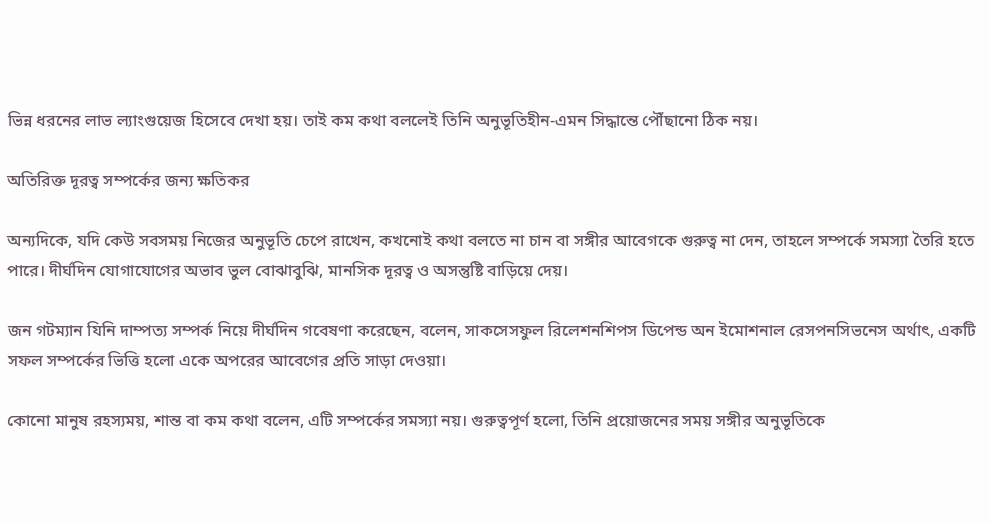ভিন্ন ধরনের লাভ ল্যাংগুয়েজ হিসেবে দেখা হয়। তাই কম কথা বললেই তিনি অনুভূতিহীন-এমন সিদ্ধান্তে পৌঁছানো ঠিক নয়।

অতিরিক্ত দূরত্ব সম্পর্কের জন্য ক্ষতিকর

অন্যদিকে, যদি কেউ সবসময় নিজের অনুভূতি চেপে রাখেন, কখনোই কথা বলতে না চান বা সঙ্গীর আবেগকে গুরুত্ব না দেন, তাহলে সম্পর্কে সমস্যা তৈরি হতে পারে। দীর্ঘদিন যোগাযোগের অভাব ভুল বোঝাবুঝি, মানসিক দূরত্ব ও অসন্তুষ্টি বাড়িয়ে দেয়।

জন গটম্যান যিনি দাম্পত্য সম্পর্ক নিয়ে দীর্ঘদিন গবেষণা করেছেন, বলেন, সাকসেসফুল রিলেশনশিপস ডিপেন্ড অন ইমোশনাল রেসপনসিভনেস অর্থাৎ, একটি সফল সম্পর্কের ভিত্তি হলো একে অপরের আবেগের প্রতি সাড়া দেওয়া।

কোনো মানুষ রহস্যময়, শান্ত বা কম কথা বলেন, এটি সম্পর্কের সমস্যা নয়। গুরুত্বপূর্ণ হলো, তিনি প্রয়োজনের সময় সঙ্গীর অনুভূতিকে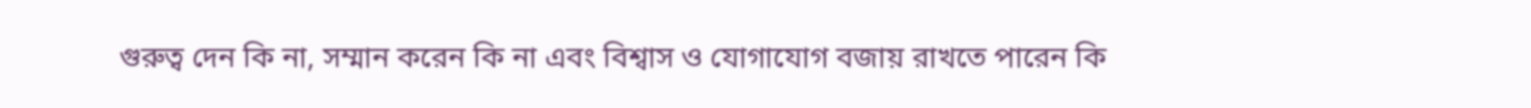গুরুত্ব দেন কি না, সম্মান করেন কি না এবং বিশ্বাস ও যোগাযোগ বজায় রাখতে পারেন কি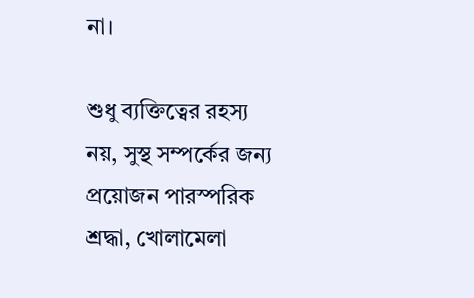না।

শুধু ব্যক্তিত্বের রহস্য নয়, সুস্থ সম্পর্কের জন্য প্রয়োজন পারস্পরিক শ্রদ্ধা, খোলামেলা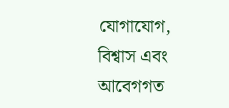যোগাযোগ, বিশ্বাস এবং আবেগগত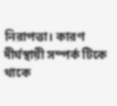নিরাপত্তা। কারণ দীর্ঘস্থায়ী সম্পর্ক টিকে থাকে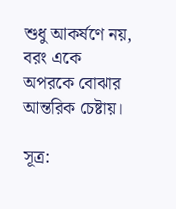শুধু আকর্ষণে নয়, বরং একে অপরকে বোঝার আন্তরিক চেষ্টায়।

সূত্র: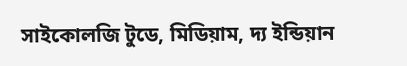সাইকোলজি টুডে, মিডিয়াম, দ্য ইন্ডিয়ান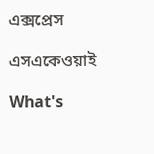এক্সপ্রেস

এসএকেওয়াই

What's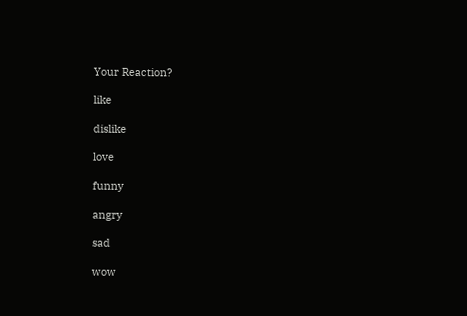Your Reaction?

like

dislike

love

funny

angry

sad

wow